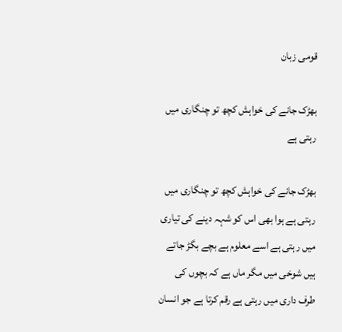قومی زبان

بھڑک جانے کی خواہش کچھ تو چنگاری میں رہتی ہے

بھڑک جانے کی خواہش کچھ تو چنگاری میں رہتی ہے ہوا بھی اس کو شہہ دینے کی تیاری میں رہتی ہے اسے معلوم ہے بچے بگڑ جاتے ہیں شوخی میں مگر ماں ہے کہ بچوں کی طرف داری میں رہتی ہے رقم کرتا ہے جو انسان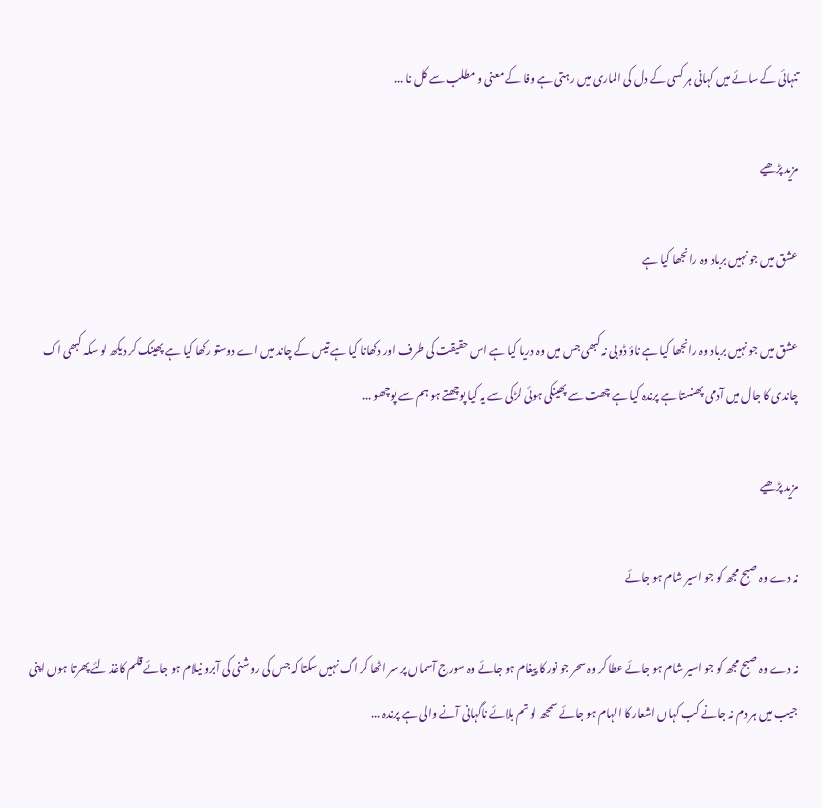تنہائی کے سائے میں کہانی ہر کسی کے دل کی الماری میں رہتی ہے وفا کے معنی و مطلب سے کل نا ...

مزید پڑھیے

عشق میں جو نہیں برباد وہ رانجھا کیا ہے

عشق میں جو نہیں برباد وہ رانجھا کیا ہے ناؤ ڈوبی نہ کبھی جس میں وہ دریا کیا ہے اس حقیقت کی طرف اور دکھانا کیا ہے تیس کے چاند میں اے دوستو رکھا کیا ہے پھینک کر دیکھ لو سکہ کبھی اک چاندی کا جال میں آدمی پھنستا ہے پرندہ کیا ہے چھت سے پھینکی ہوئی لڑکی سے یہ کیا پوچھتے ہو ہم سے پوچھو ...

مزید پڑھیے

نہ دے وہ صبح مجھ کو جو اسیر شام ہو جائے

نہ دے وہ صبح مجھ کو جو اسیر شام ہو جائے عطا کر وہ سحر جو نور کا پیغام ہو جائے وہ سورج آسماں پر سر اٹھا کر اگ نہیں سکتا کہ جس کی روشنی کی آبرو نیلام ہو جائے قلم کاغذ لئے پھرتا ہوں اپنی جیب میں ہر دم نہ جانے کب کہاں اشعار کا الہام ہو جائے سمجھ لو تم بلائے ناگہانی آنے والی ہے پرندہ ...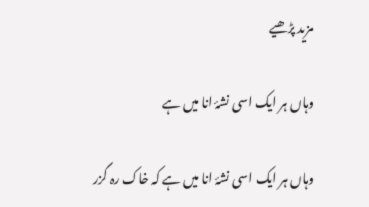مزید پڑھیے

وہاں ہر ایک اسی نشۂ انا میں ہے

وہاں ہر ایک اسی نشۂ انا میں ہے کہ خاک رہ گزر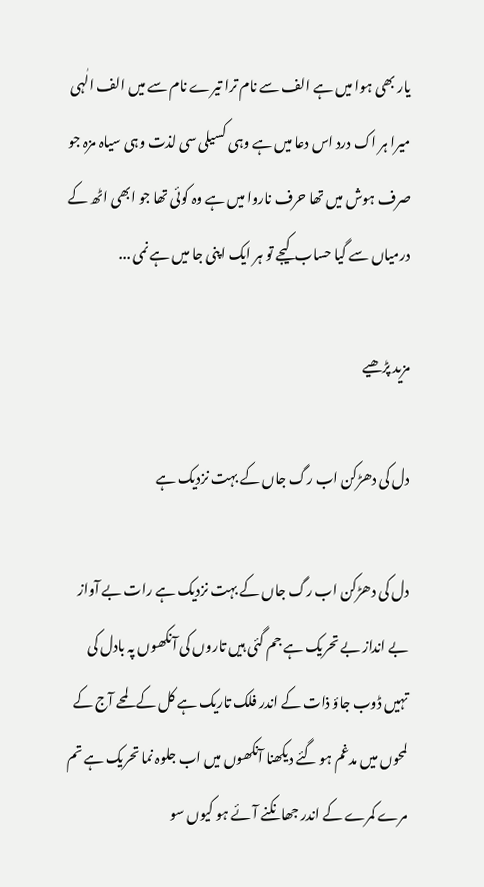یار بھی ہوا میں ہے الف سے نام ترا تیرے نام سے میں الف الٰہی میرا ہر اک درد اس دعا میں ہے وہی کسیلی سی لذت وہی سیاہ مزہ جو صرف ہوش میں تھا حرف ناروا میں ہے وہ کوئی تھا جو ابھی اٹھ کے درمیاں سے گیا حساب کیجے تو ہر ایک اپنی جا میں ہے نمی ...

مزید پڑھیے

دل کی دھڑکن اب رگ جاں کے بہت نزدیک ہے

دل کی دھڑکن اب رگ جاں کے بہت نزدیک ہے رات بے آواز بے انداز بے تحریک ہے جم گئی ہیں تاروں کی آنکھوں پہ بادل کی تہیں ڈوب جاؤ ذات کے اندر فلک تاریک ہے کل کے لمحے آج کے لمحوں میں مدغم ہو گئے دیکھنا آنکھوں میں اب جلوہ نما تحریک ہے تم مرے کمرے کے اندر جھانکنے آئے ہو کیوں سو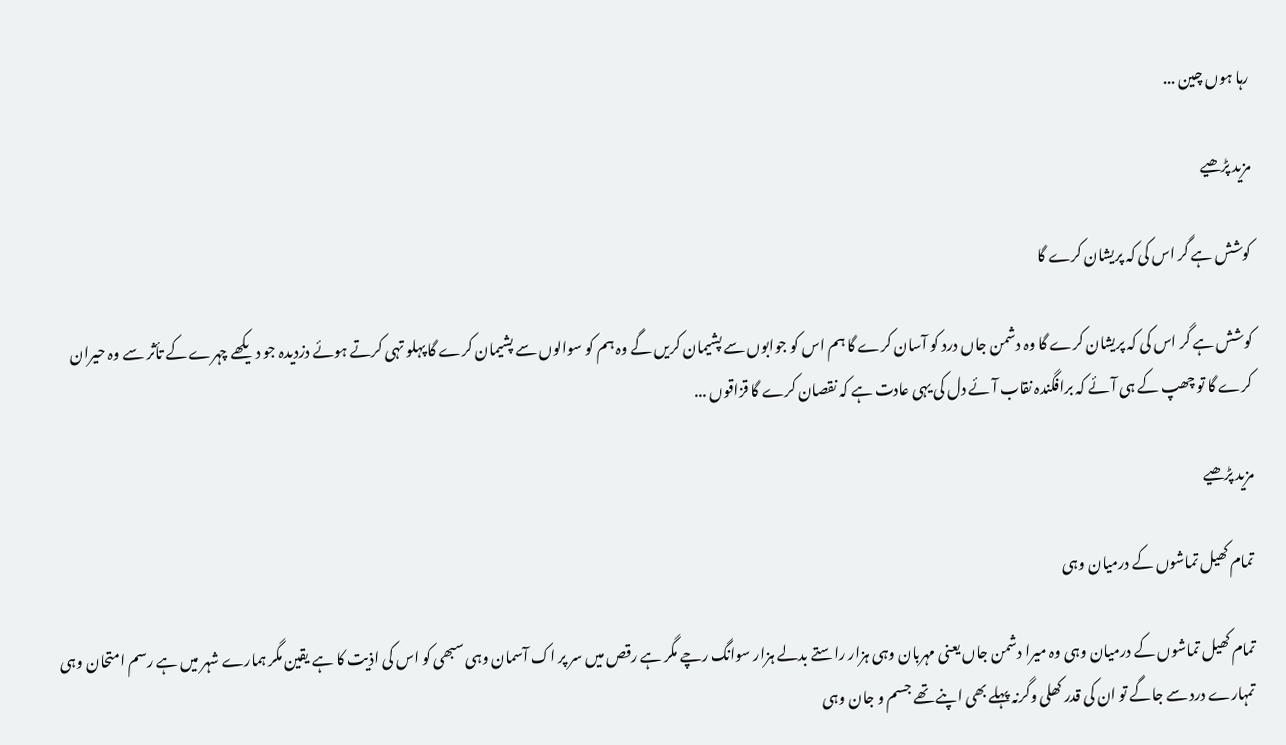رہا ہوں چین ...

مزید پڑھیے

کوشش ہے گر اس کی کہ پریشان کرے گا

کوشش ہے گر اس کی کہ پریشان کرے گا وہ دشمن جاں درد کو آسان کرے گا ہم اس کو جوابوں سے پشیمان کریں گے وہ ہم کو سوالوں سے پشیمان کرے گا پہلو تہی کرتے ہوئے دزدیدہ جو دیکھے چہرے کے تأثر سے وہ حیران کرے گا تو چھپ کے ہی آئے کہ برافگندہ نقاب آئے دل کی یہی عادت ہے کہ نقصان کرے گا قزاقوں ...

مزید پڑھیے

تمام کھیل تماشوں کے درمیان وہی

تمام کھیل تماشوں کے درمیان وہی وہ میرا دشمن جاں یعنی مہربان وہی ہزار راستے بدلے ہزار سوانگ رچے مگر ہے رقص میں سر پر اک آسمان وہی سبھی کو اس کی اذیت کا ہے یقین مگر ہمارے شہر میں ہے رسم امتحان وہی تمہارے درد سے جاگے تو ان کی قدر کھلی وگرنہ پہلے بھی اپنے تھے جسم و جان وہی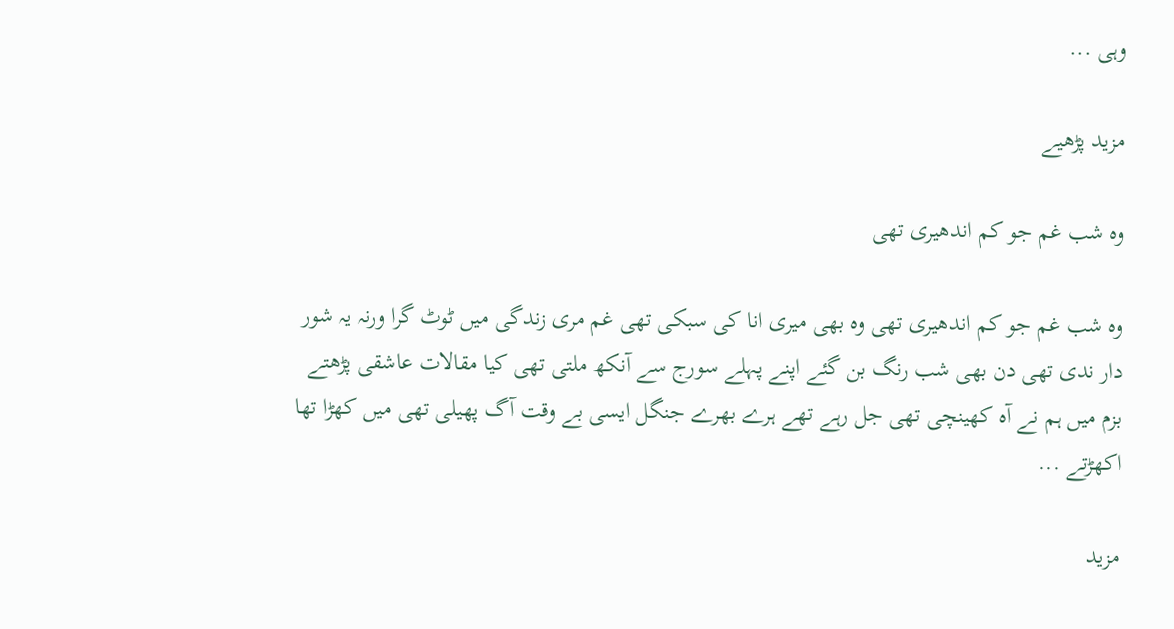وہی ...

مزید پڑھیے

وہ شب غم جو کم اندھیری تھی

وہ شب غم جو کم اندھیری تھی وہ بھی میری انا کی سبکی تھی غم مری زندگی میں ٹوٹ گرا ورنہ یہ شور دار ندی تھی دن بھی شب رنگ بن گئے اپنے پہلے سورج سے آنکھ ملتی تھی کیا مقالات عاشقی پڑھتے بزم میں ہم نے آہ کھینچی تھی جل رہے تھے ہرے بھرے جنگل ایسی بے وقت آگ پھیلی تھی میں کھڑا تھا اکھڑتے ...

مزید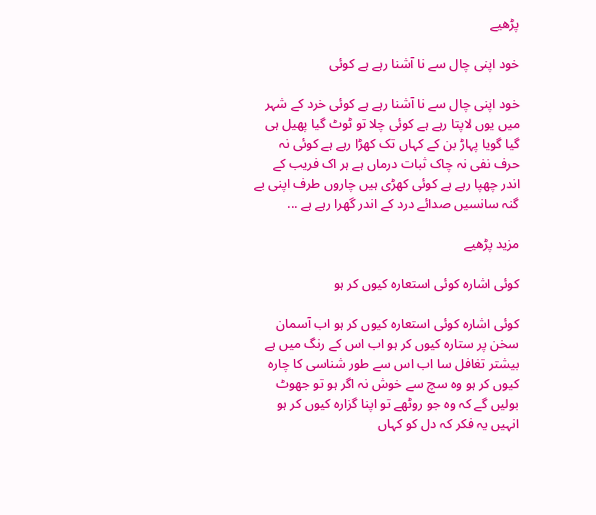پڑھیے

خود اپنی چال سے نا آشنا رہے ہے کوئی

خود اپنی چال سے نا آشنا رہے ہے کوئی خرد کے شہر میں یوں لاپتا رہے ہے کوئی چلا تو ٹوٹ گیا پھیل ہی گیا گویا پہاڑ بن کے کہاں تک کھڑا رہے ہے کوئی نہ حرف نفی نہ چاک ثبات درماں ہے ہر اک فریب کے اندر چھپا رہے ہے کوئی کھڑی ہیں چاروں طرف اپنی بے گنہ سانسیں صدائے درد کے اندر گھرا رہے ہے ...

مزید پڑھیے

کوئی اشارہ کوئی استعارہ کیوں کر ہو

کوئی اشارہ کوئی استعارہ کیوں کر ہو اب آسمان سخن پر ستارہ کیوں کر ہو اب اس کے رنگ میں ہے بیشتر تغافل سا اب اس سے طور شناسی کا چارہ کیوں کر ہو وہ سچ سے خوش نہ اگر ہو تو جھوٹ بولیں گے کہ وہ جو روٹھے تو اپنا گزارہ کیوں کر ہو انہیں یہ فکر کہ دل کو کہاں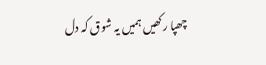چھپا رکھیں ہمیں یہ شوق کہ دل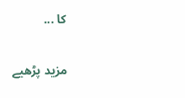کا ...

مزید پڑھیے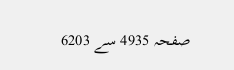صفحہ 4935 سے 6203